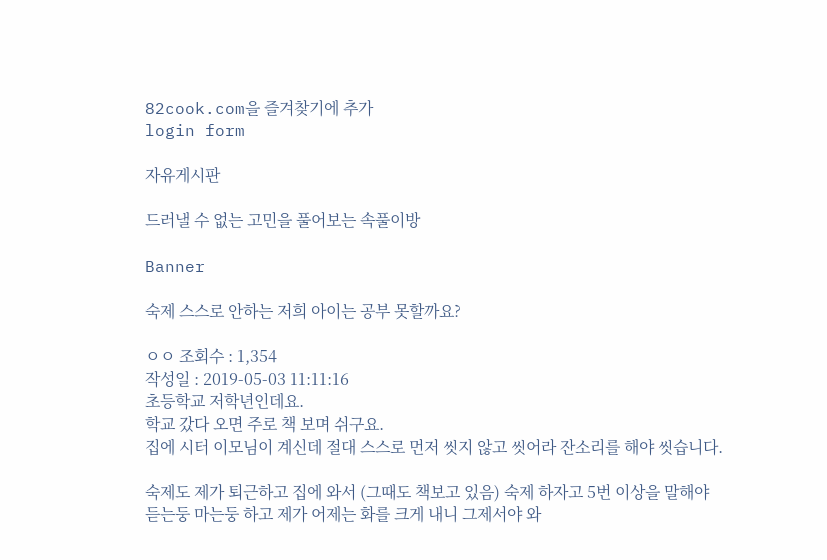82cook.com을 즐겨찾기에 추가
login form

자유게시판

드러낼 수 없는 고민을 풀어보는 속풀이방

Banner

숙제 스스로 안하는 저희 아이는 공부 못할까요?

ㅇㅇ 조회수 : 1,354
작성일 : 2019-05-03 11:11:16
초등학교 저학년인데요.
학교 갔다 오면 주로 책 보며 쉬구요.
집에 시터 이모님이 계신데 절대 스스로 먼저 씻지 않고 씻어라 잔소리를 해야 씻습니다.

숙제도 제가 퇴근하고 집에 와서 (그때도 책보고 있음) 숙제 하자고 5번 이상을 말해야 듣는둥 마는둥 하고 제가 어제는 화를 크게 내니 그제서야 와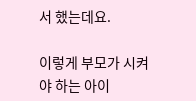서 했는데요.

이렇게 부모가 시켜야 하는 아이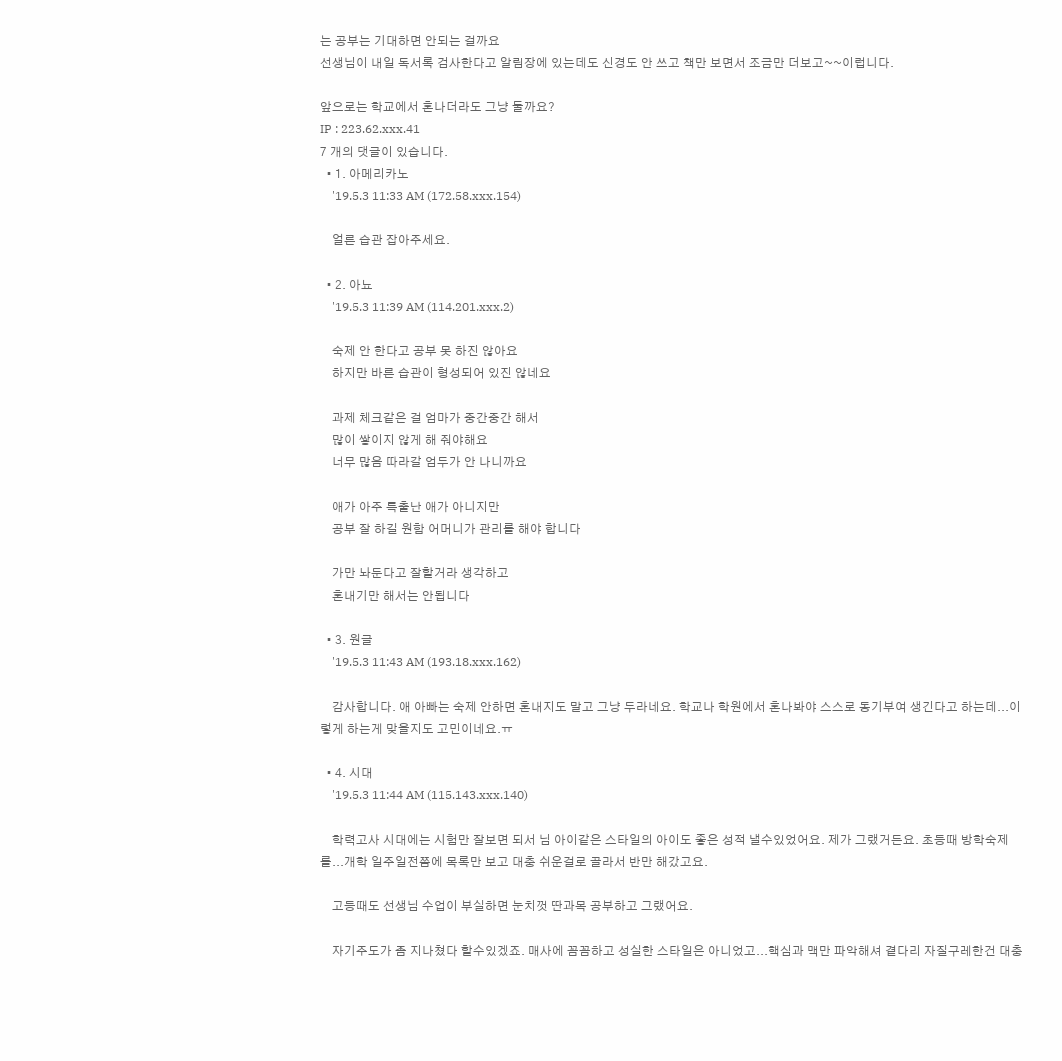는 공부는 기대하면 안되는 걸까요
선생님이 내일 독서록 검사한다고 알림장에 있는데도 신경도 안 쓰고 책만 보면서 조금만 더보고~~이럽니다.

앞으로는 학교에서 혼나더라도 그냥 둘까요?
IP : 223.62.xxx.41
7 개의 댓글이 있습니다.
  • 1. 아메리카노
    '19.5.3 11:33 AM (172.58.xxx.154)

    얼른 습관 잡아주세요.

  • 2. 아뇨
    '19.5.3 11:39 AM (114.201.xxx.2)

    숙제 안 한다고 공부 못 하진 않아요
    하지만 바른 습관이 형성되어 있진 않네요

    과제 체크같은 걸 엄마가 중간중간 해서
    많이 쌓이지 않게 해 줘야해요
    너무 많음 따라갈 엄두가 안 나니까요

    애가 아주 특출난 애가 아니지만
    공부 잘 하길 원함 어머니가 관리를 해야 합니다

    가만 놔둔다고 잘할거라 생각하고
    혼내기만 해서는 안됩니다

  • 3. 원글
    '19.5.3 11:43 AM (193.18.xxx.162)

    감사합니다. 애 아빠는 숙제 안하면 혼내지도 말고 그냥 두라네요. 학교나 학원에서 혼나봐야 스스로 동기부여 생긴다고 하는데...이렇게 하는게 맞을지도 고민이네요.ㅠ

  • 4. 시대
    '19.5.3 11:44 AM (115.143.xxx.140)

    학력고사 시대에는 시험만 잘보면 되서 님 아이같은 스타일의 아이도 좋은 성적 낼수있었어요. 제가 그랬거든요. 초등때 방학숙제를...개학 일주일전쯤에 목록만 보고 대충 쉬운걸로 골라서 반만 해갔고요.

    고등때도 선생님 수업이 부실하면 눈치껏 딴과목 공부하고 그랬어요.

    자기주도가 좀 지나쳤다 할수있겠죠. 매사에 꼼꼼하고 성실한 스타일은 아니었고...핵심과 맥만 파악해셔 곁다리 자질구레한건 대충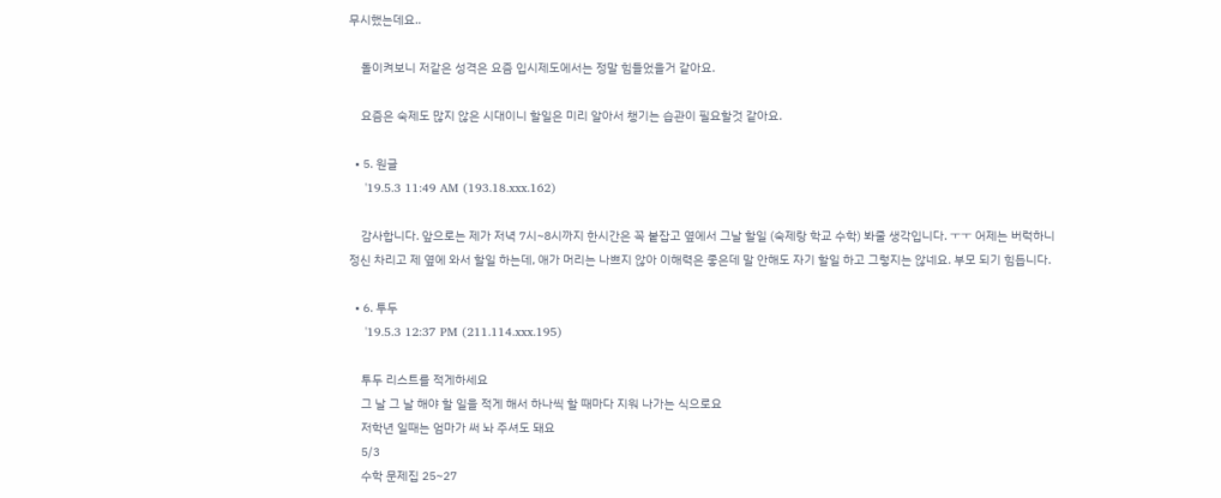무시했는데요..

    돌이켜보니 저같은 성격은 요즘 입시제도에서는 정말 힘들었을거 같아요.

    요즘은 숙제도 많지 않은 시대이니 할일은 미리 알아서 챙기는 습관이 필요할것 같아요.

  • 5. 원글
    '19.5.3 11:49 AM (193.18.xxx.162)

    감사합니다. 앞으로는 제가 저녁 7시~8시까지 한시간은 꼭 붙잡고 옆에서 그날 할일 (숙제랑 학교 수학) 봐줄 생각입니다. ㅜㅜ 어제는 버럭하니 정신 차리고 제 옆에 와서 할일 하는데, 애가 머리는 나쁘지 않아 이해력은 좋은데 말 안해도 자기 할일 하고 그렇지는 않네요. 부모 되기 힘듭니다.

  • 6. 투두
    '19.5.3 12:37 PM (211.114.xxx.195)

    투두 리스트를 적게하세요
    그 날 그 날 해야 할 일을 적게 해서 하나씩 할 때마다 지워 나가는 식으로요
    저학년 일때는 엄마가 써 놔 주셔도 돼요
    5/3
    수학 문제집 25~27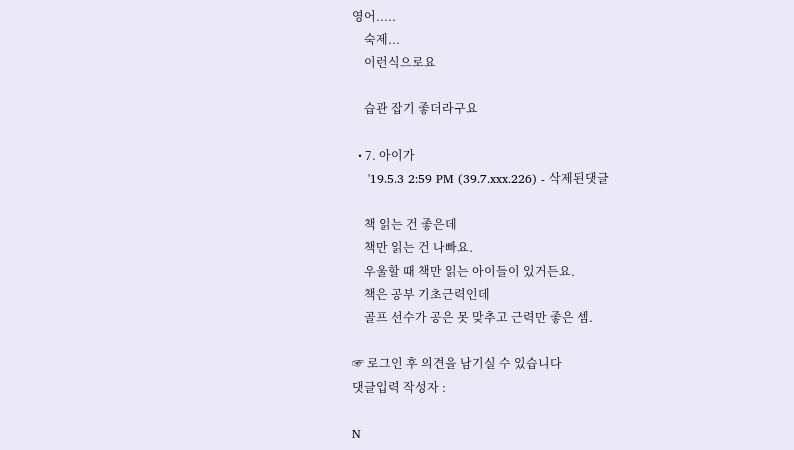영어.....
    숙제...
    이런식으로요

    습관 잡기 좋더라구요

  • 7. 아이가
    '19.5.3 2:59 PM (39.7.xxx.226) - 삭제된댓글

    책 읽는 건 좋은데
    책만 읽는 건 나빠요.
    우울할 때 책만 읽는 아이들이 있거든요.
    책은 공부 기초근력인데
    골프 선수가 공은 못 맞추고 근력만 좋은 셈.

☞ 로그인 후 의견을 남기실 수 있습니다
댓글입력 작성자 :

N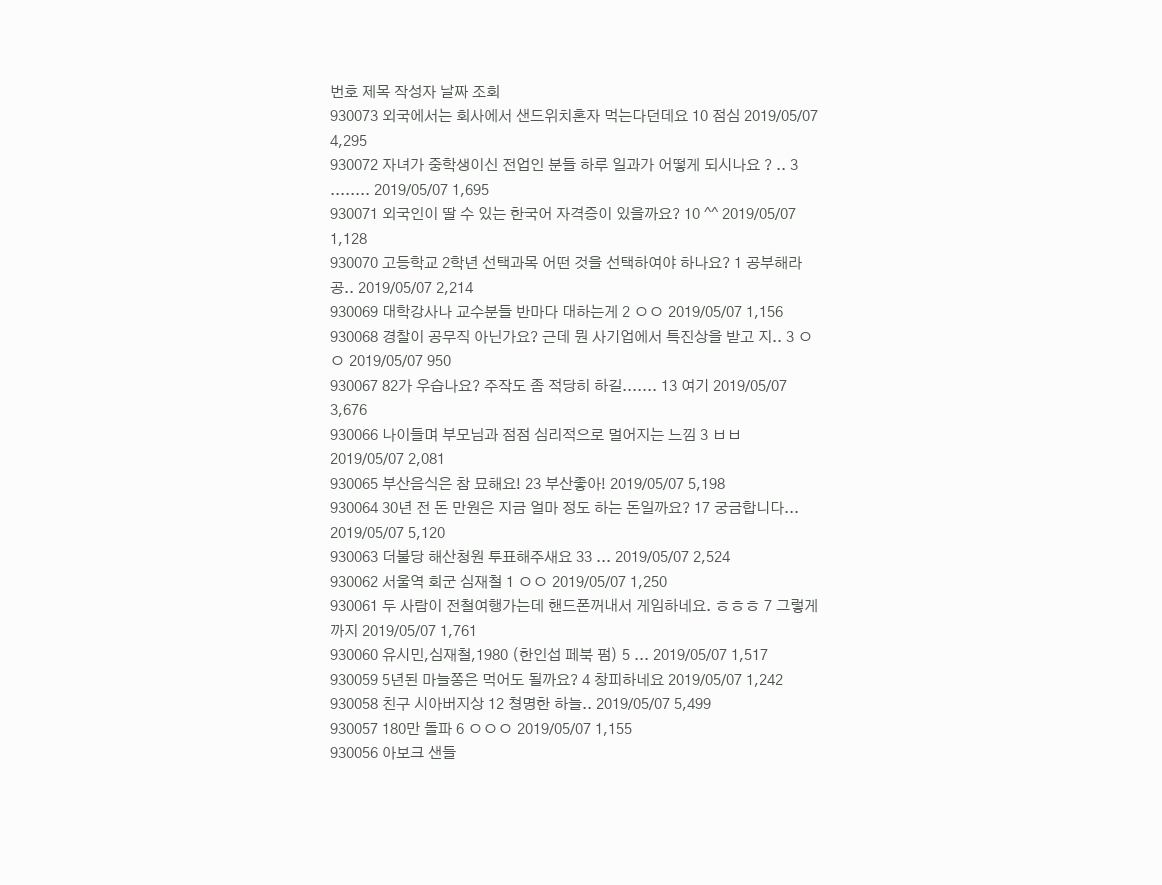번호 제목 작성자 날짜 조회
930073 외국에서는 회사에서 샌드위치혼자 먹는다던데요 10 점심 2019/05/07 4,295
930072 자녀가 중학생이신 전업인 분들 하루 일과가 어떻게 되시나요 ? .. 3 ........ 2019/05/07 1,695
930071 외국인이 딸 수 있는 한국어 자격증이 있을까요? 10 ^^ 2019/05/07 1,128
930070 고등학교 2학년 선택과목 어떤 것을 선택하여야 하나요? 1 공부해라 공.. 2019/05/07 2,214
930069 대학강사나 교수분들 반마다 대하는게 2 ㅇㅇ 2019/05/07 1,156
930068 경찰이 공무직 아닌가요? 근데 뭔 사기업에서 특진상을 받고 지.. 3 ㅇㅇ 2019/05/07 950
930067 82가 우습나요? 주작도 좀 적당히 하길....... 13 여기 2019/05/07 3,676
930066 나이들며 부모님과 점점 심리적으로 멀어지는 느낌 3 ㅂㅂ 2019/05/07 2,081
930065 부산음식은 참 묘해요! 23 부산좋아! 2019/05/07 5,198
930064 30년 전 돈 만원은 지금 얼마 정도 하는 돈일까요? 17 궁금합니다... 2019/05/07 5,120
930063 더불당 해산청원 투표해주새요 33 ... 2019/05/07 2,524
930062 서울역 회군 심재철 1 ㅇㅇ 2019/05/07 1,250
930061 두 사람이 전철여행가는데 핸드폰꺼내서 게임하네요. ㅎㅎㅎ 7 그렇게까지 2019/05/07 1,761
930060 유시민,심재철,1980 (한인섭 페북 펌) 5 ... 2019/05/07 1,517
930059 5년된 마늘쫑은 먹어도 될까요? 4 창피하네요 2019/05/07 1,242
930058 친구 시아버지상 12 쳥명한 하늘.. 2019/05/07 5,499
930057 180만 돌파 6 ㅇㅇㅇ 2019/05/07 1,155
930056 아보크 샌들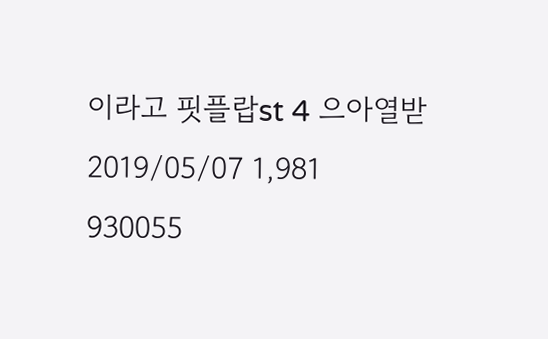이라고 핏플랍st 4 으아열받 2019/05/07 1,981
930055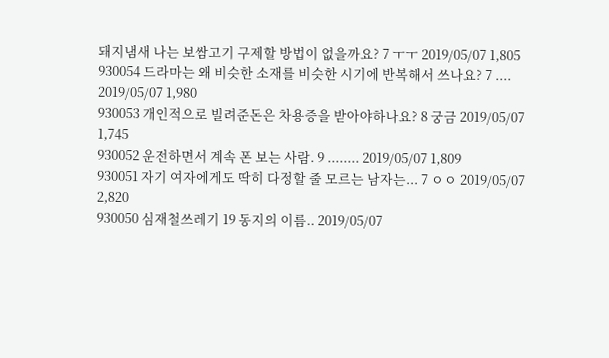돼지냄새 나는 보쌈고기 구제할 방법이 없을까요? 7 ㅜㅜ 2019/05/07 1,805
930054 드라마는 왜 비슷한 소재를 비슷한 시기에 반복해서 쓰나요? 7 .... 2019/05/07 1,980
930053 개인적으로 빌려준돈은 차용증을 받아야하나요? 8 궁금 2019/05/07 1,745
930052 운전하면서 계속 폰 보는 사람. 9 ........ 2019/05/07 1,809
930051 자기 여자에게도 딱히 다정할 줄 모르는 남자는... 7 ㅇㅇ 2019/05/07 2,820
930050 심재철쓰레기 19 동지의 이름.. 2019/05/07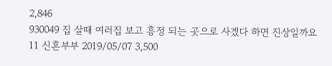2,846
930049 집 살때 여러집 보고 흥정 되는 곳으로 사겠다 하면 진상일까요 11 신혼부부 2019/05/07 3,500